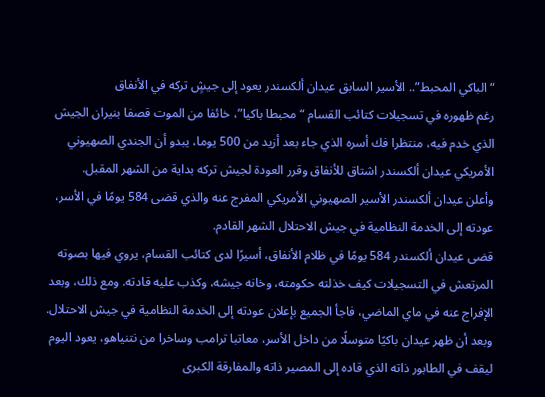“الباكي المحبط”.. الأسير السابق عيدان ألكسندر يعود إلى جيشٍ تركه في الأنفاق
رغم ظهوره في تسجيلات كتائب القسام “محبطا باكيا”، خائفا من الموت قصفا بنيران الجيش الذي خدم فيه، منتظرا فك أسره الذي جاء بعد أزيد من 500 يوما، يبدو أن الجندي الصهيوني الأمريكي عيدان ألكسندر اشتاق للأنفاق وقرر العودة لجيش تركه بداية من الشهر المقبل.
وأعلن عيدان ألكسندر الأسير الصهيوني الأمريكي المفرج عنه والذي قضى 584 يومًا في الأسر، عودته إلى الخدمة النظامية في جيش الاحتلال الشهر القادم.
قضى عيدان ألكسندر 584 يومًا في ظلام الأنفاق، أسيرًا لدى كتائب القسام، يروي فيها بصوته المرتعش في التسجيلات كيف خذلته حكومته، وخانه جيشه، وكذب عليه قادته. ومع ذلك، وبعد الإفراج عنه في ماي الماضي، فاجأ الجميع بإعلان عودته إلى الخدمة النظامية في جيش الاحتلال.
وبعد أن ظهر عيدان باكيًا متوسلًا من داخل الأسر، معاتبا ترامب وساخرا من نتنياهو، يعود اليوم ليقف في الطابور ذاته الذي قاده إلى المصير ذاته والمفارقة الكبرى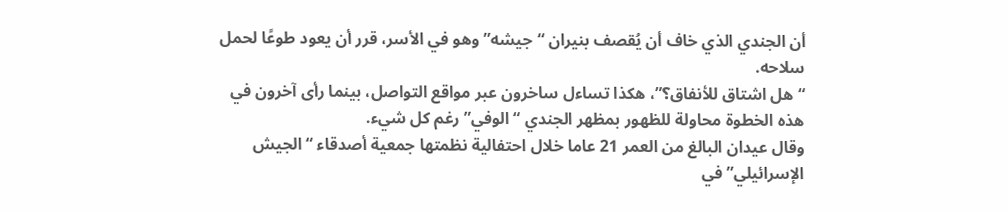أن الجندي الذي خاف أن يُقصف بنيران “جيشه” وهو في الأسر، قرر أن يعود طوعًا لحمل سلاحه.
“هل اشتاق للأنفاق؟”، هكذا تساءل ساخرون عبر مواقع التواصل، بينما رأى آخرون في هذه الخطوة محاولة للظهور بمظهر الجندي “الوفي” رغم كل شيء.
وقال عيدان البالغ من العمر 21 عاما خلال احتفالية نظمتها جمعية أصدقاء “الجيش الإسرائيلي” في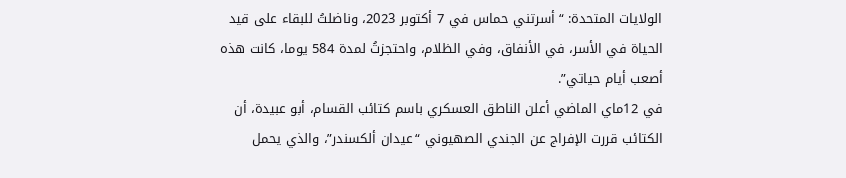الولايات المتحدة: “أسرتني حماس في 7 أكتوبر 2023، وناضلتُ للبقاء على قيد الحياة في الأسر، في الأنفاق، وفي الظلام، واحتجزتُ لمدة 584 يوما، كانت هذه أصعب أيام حياتي”.
في 12ماي الماضي أعلن الناطق العسكري باسم كتائب القسام، أبو عبيدة، أن الكتائب قررت الإفراج عن الجندي الصهيوني “عيدان ألكسندر”، والذي يحمل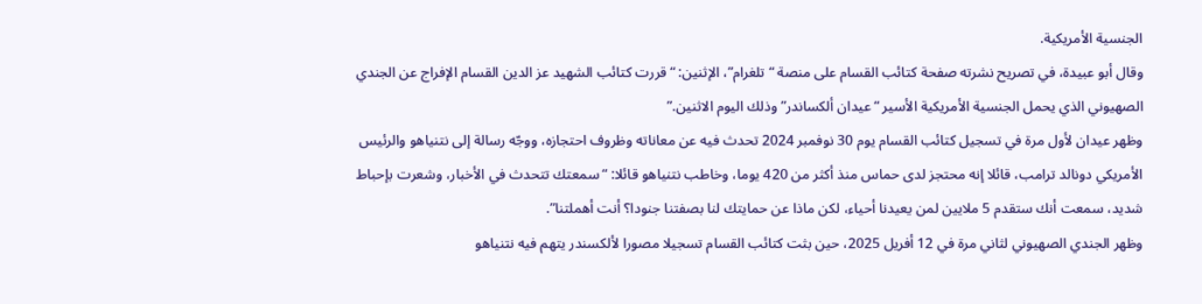الجنسية الأمريكية.
وقال أبو عبيدة، في تصريح نشرته صفحة كتائب القسام على منصة “تلغرام”، الإثنين: “قررت كتائب الشهيد عز الدين القسام الإفراج عن الجندي الصهيوني الذي يحمل الجنسية الأمريكية الأسير “عيدان ألكساندر” وذلك اليوم الاثنين.”
وظهر عيدان لأول مرة في تسجيل كتائب القسام يوم 30 نوفمبر 2024 تحدث فيه عن معاناته وظروف احتجازه، ووجّه رسالة إلى نتنياهو والرئيس الأمريكي دونالد ترامب، قائلا إنه محتجز لدى حماس منذ أكثر من 420 يوما، وخاطب نتنياهو قائلا: “سمعتك تتحدث في الأخبار، وشعرت بإحباط شديد، سمعت أنك ستقدم 5 ملايين لمن يعيدنا أحياء، لكن ماذا عن حمايتك لنا بصفتنا جنودا؟ أنت أهملتنا”.
وظهر الجندي الصهيوني لثاني مرة في 12 أفريل 2025، حين بثت كتائب القسام تسجيلا مصورا لألكسندر يتهم فيه نتنياهو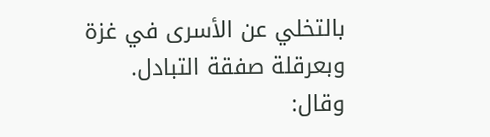بالتخلي عن الأسرى في غزة وبعرقلة صفقة التبادل.
وقال: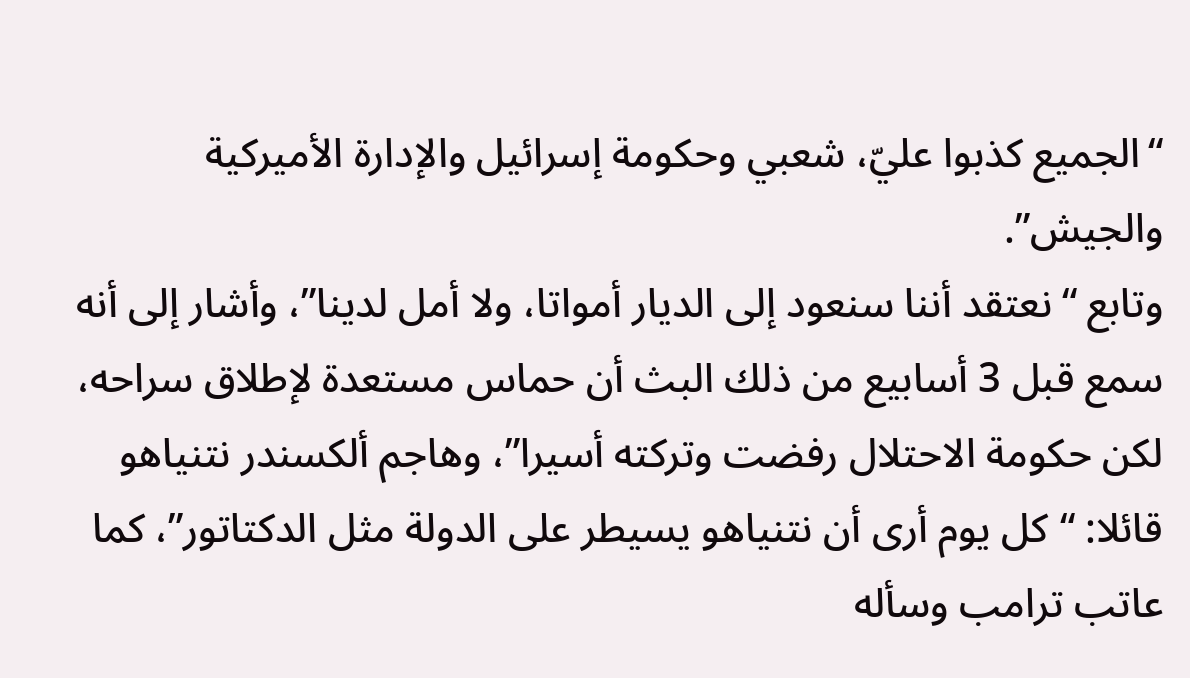“الجميع كذبوا عليّ، شعبي وحكومة إسرائيل والإدارة الأميركية والجيش”.
وتابع “نعتقد أننا سنعود إلى الديار أمواتا، ولا أمل لدينا”، وأشار إلى أنه سمع قبل 3 أسابيع من ذلك البث أن حماس مستعدة لإطلاق سراحه، لكن حكومة الاحتلال رفضت وتركته أسيرا”، وهاجم ألكسندر نتنياهو قائلا: “كل يوم أرى أن نتنياهو يسيطر على الدولة مثل الدكتاتور”، كما عاتب ترامب وسأله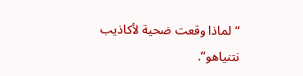“لماذا وقعت ضحية لأكاذيب نتنياهو”.